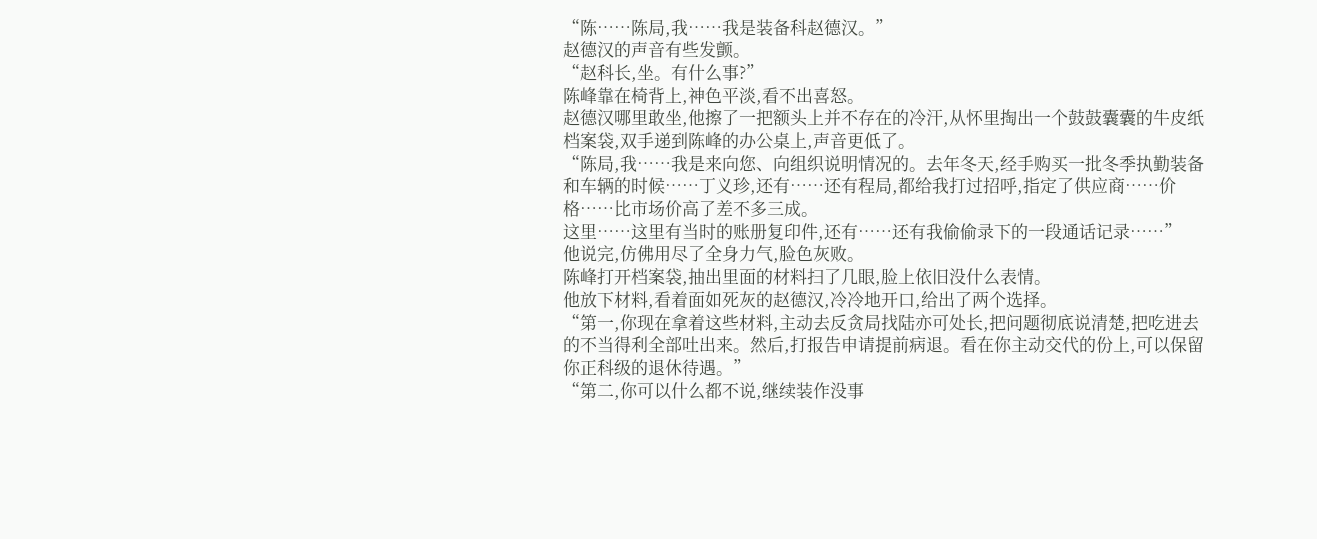“陈……陈局,我……我是装备科赵德汉。”
赵德汉的声音有些发颤。
“赵科长,坐。有什么事?”
陈峰靠在椅背上,神色平淡,看不出喜怒。
赵德汉哪里敢坐,他擦了一把额头上并不存在的冷汗,从怀里掏出一个鼓鼓囊囊的牛皮纸档案袋,双手递到陈峰的办公桌上,声音更低了。
“陈局,我……我是来向您、向组织说明情况的。去年冬天,经手购买一批冬季执勤装备和车辆的时候……丁义珍,还有……还有程局,都给我打过招呼,指定了供应商……价格……比市场价高了差不多三成。
这里……这里有当时的账册复印件,还有……还有我偷偷录下的一段通话记录……”
他说完,仿佛用尽了全身力气,脸色灰败。
陈峰打开档案袋,抽出里面的材料扫了几眼,脸上依旧没什么表情。
他放下材料,看着面如死灰的赵德汉,冷冷地开口,给出了两个选择。
“第一,你现在拿着这些材料,主动去反贪局找陆亦可处长,把问题彻底说清楚,把吃进去的不当得利全部吐出来。然后,打报告申请提前病退。看在你主动交代的份上,可以保留你正科级的退休待遇。”
“第二,你可以什么都不说,继续装作没事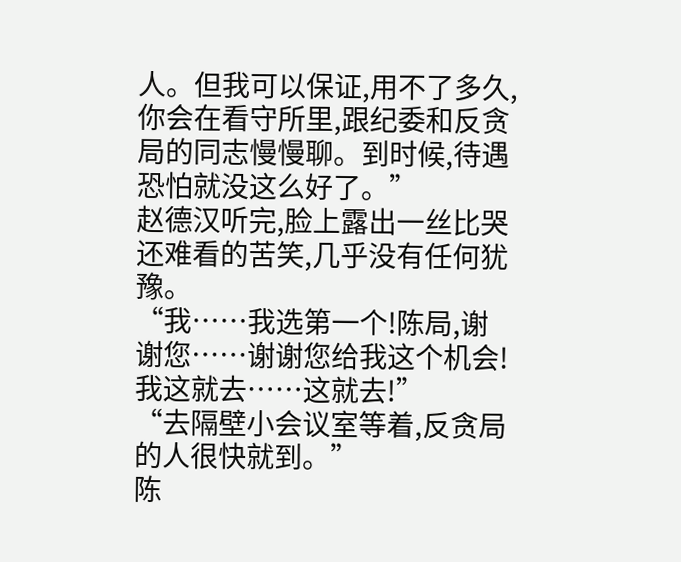人。但我可以保证,用不了多久,你会在看守所里,跟纪委和反贪局的同志慢慢聊。到时候,待遇恐怕就没这么好了。”
赵德汉听完,脸上露出一丝比哭还难看的苦笑,几乎没有任何犹豫。
“我……我选第一个!陈局,谢谢您……谢谢您给我这个机会!我这就去……这就去!”
“去隔壁小会议室等着,反贪局的人很快就到。”
陈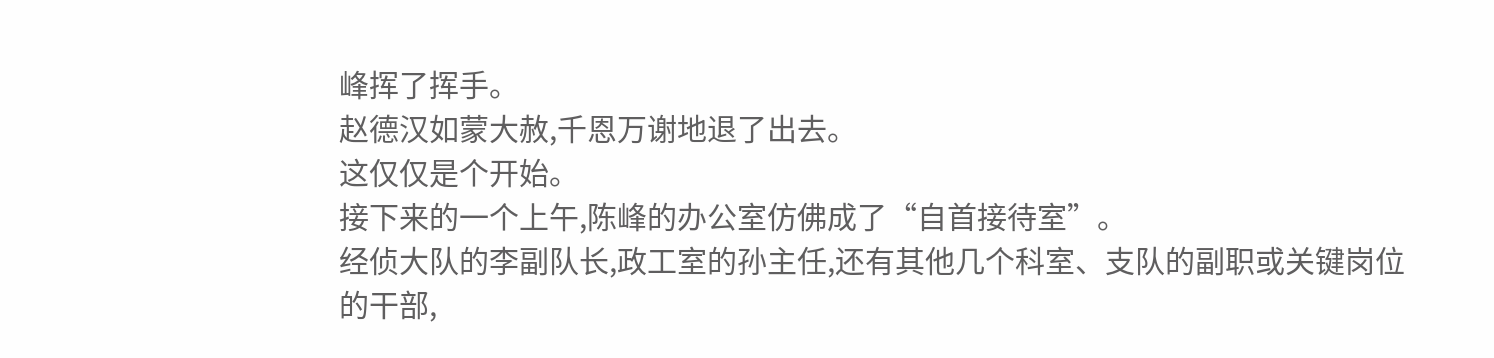峰挥了挥手。
赵德汉如蒙大赦,千恩万谢地退了出去。
这仅仅是个开始。
接下来的一个上午,陈峰的办公室仿佛成了“自首接待室”。
经侦大队的李副队长,政工室的孙主任,还有其他几个科室、支队的副职或关键岗位的干部,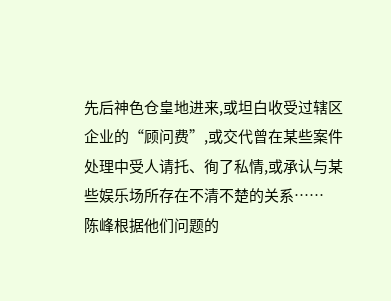先后神色仓皇地进来,或坦白收受过辖区企业的“顾问费”,或交代曾在某些案件处理中受人请托、徇了私情,或承认与某些娱乐场所存在不清不楚的关系……
陈峰根据他们问题的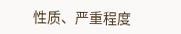性质、严重程度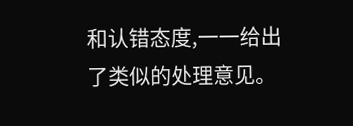和认错态度,一一给出了类似的处理意见。